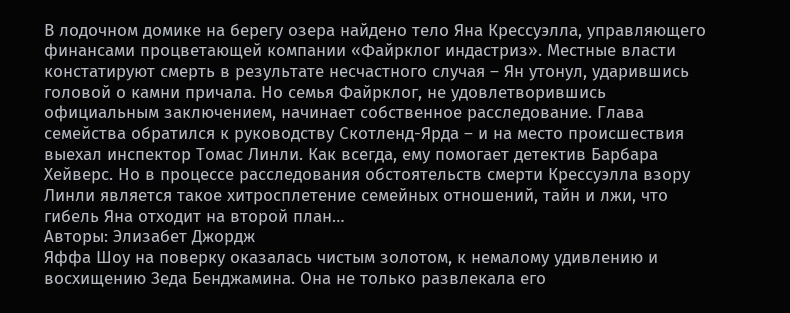В лодочном домике на берегу озера найдено тело Яна Крессуэлла, управляющего финансами процветающей компании «Файрклог индастриз». Местные власти констатируют смерть в результате несчастного случая – Ян утонул, ударившись головой о камни причала. Но семья Файрклог, не удовлетворившись официальным заключением, начинает собственное расследование. Глава семейства обратился к руководству Скотленд-Ярда – и на место происшествия выехал инспектор Томас Линли. Как всегда, ему помогает детектив Барбара Хейверс. Но в процессе расследования обстоятельств смерти Крессуэлла взору Линли является такое хитросплетение семейных отношений, тайн и лжи, что гибель Яна отходит на второй план…
Авторы: Элизабет Джордж
Яффа Шоу на поверку оказалась чистым золотом, к немалому удивлению и восхищению Зеда Бенджамина. Она не только развлекала его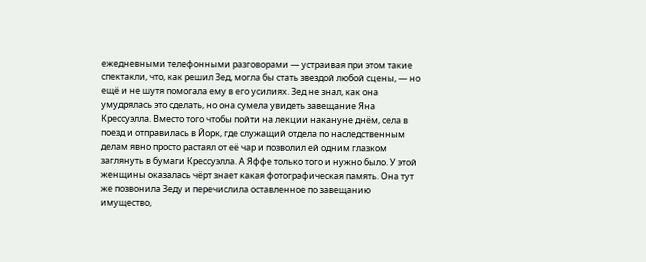ежедневными телефонными разговорами — устраивая при этом такие спектакли, что, как решил Зед, могла бы стать звездой любой сцены, — но ещё и не шутя помогала ему в его усилиях. Зед не знал, как она умудрялась это сделать, но она сумела увидеть завещание Яна Крессуэлла. Вместо того чтобы пойти на лекции накануне днём, села в поезд и отправилась в Йорк, где служащий отдела по наследственным делам явно просто растаял от её чар и позволил ей одним глазком заглянуть в бумаги Крессуэлла. А Яффе только того и нужно было. У этой женщины оказалась чёрт знает какая фотографическая память. Она тут же позвонила Зеду и перечислила оставленное по завещанию имущество,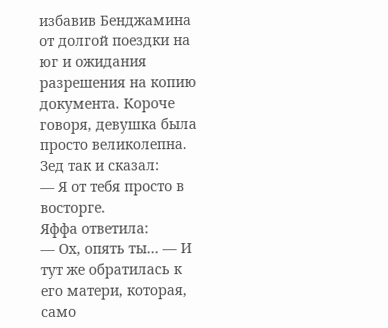избавив Бенджамина от долгой поездки на юг и ожидания разрешения на копию документа. Короче говоря, девушка была просто великолепна.
Зед так и сказал:
— Я от тебя просто в восторге.
Яффа ответила:
— Ох, опять ты… — И тут же обратилась к его матери, которая, само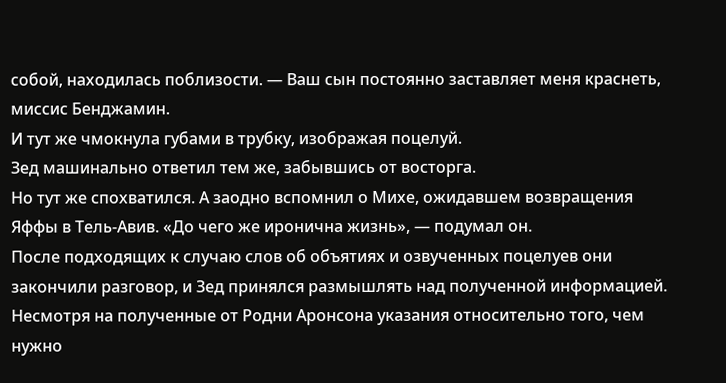собой, находилась поблизости. — Ваш сын постоянно заставляет меня краснеть, миссис Бенджамин.
И тут же чмокнула губами в трубку, изображая поцелуй.
Зед машинально ответил тем же, забывшись от восторга.
Но тут же спохватился. А заодно вспомнил о Михе, ожидавшем возвращения Яффы в Тель-Авив. «До чего же иронична жизнь», — подумал он.
После подходящих к случаю слов об объятиях и озвученных поцелуев они закончили разговор, и Зед принялся размышлять над полученной информацией. Несмотря на полученные от Родни Аронсона указания относительно того, чем нужно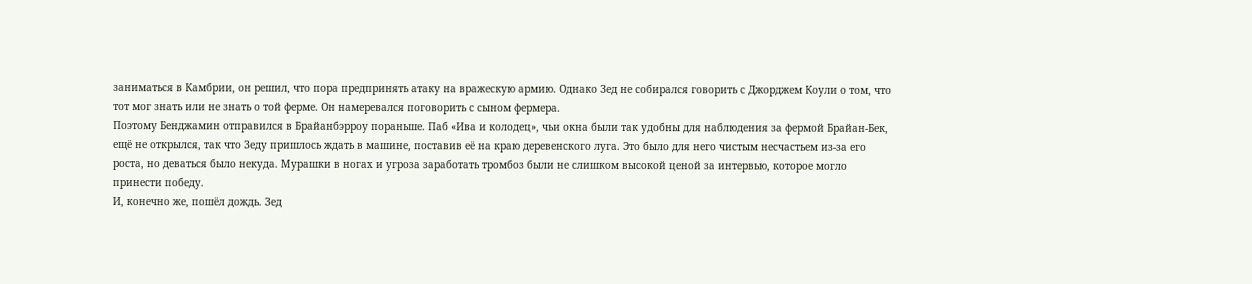заниматься в Камбрии, он решил, что пора предпринять атаку на вражескую армию. Однако Зед не собирался говорить с Джорджем Коули о том, что тот мог знать или не знать о той ферме. Он намеревался поговорить с сыном фермера.
Поэтому Бенджамин отправился в Брайанбэрроу пораньше. Паб «Ива и колодец», чьи окна были так удобны для наблюдения за фермой Брайан-Бек, ещё не открылся, так что Зеду пришлось ждать в машине, поставив её на краю деревенского луга. Это было для него чистым несчастьем из-за его роста, но деваться было некуда. Мурашки в ногах и угроза заработать тромбоз были не слишком высокой ценой за интервью, которое могло принести победу.
И, конечно же, пошёл дождь. Зед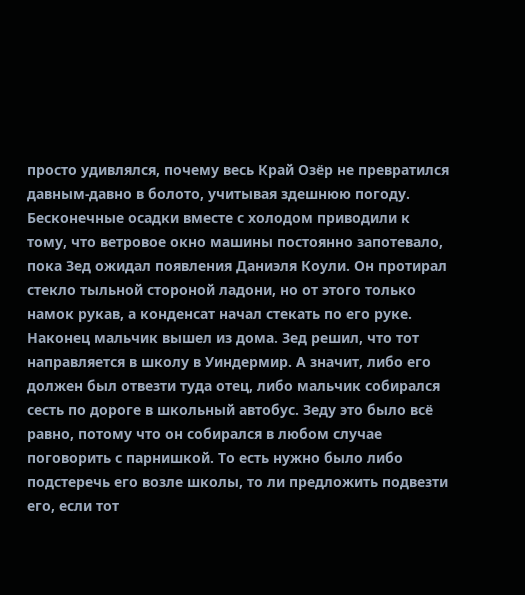просто удивлялся, почему весь Край Озёр не превратился давным-давно в болото, учитывая здешнюю погоду. Бесконечные осадки вместе с холодом приводили к тому, что ветровое окно машины постоянно запотевало, пока Зед ожидал появления Даниэля Коули. Он протирал стекло тыльной стороной ладони, но от этого только намок рукав, а конденсат начал стекать по его руке.
Наконец мальчик вышел из дома. Зед решил, что тот направляется в школу в Уиндермир. А значит, либо его должен был отвезти туда отец, либо мальчик собирался сесть по дороге в школьный автобус. Зеду это было всё равно, потому что он собирался в любом случае поговорить с парнишкой. То есть нужно было либо подстеречь его возле школы, то ли предложить подвезти его, если тот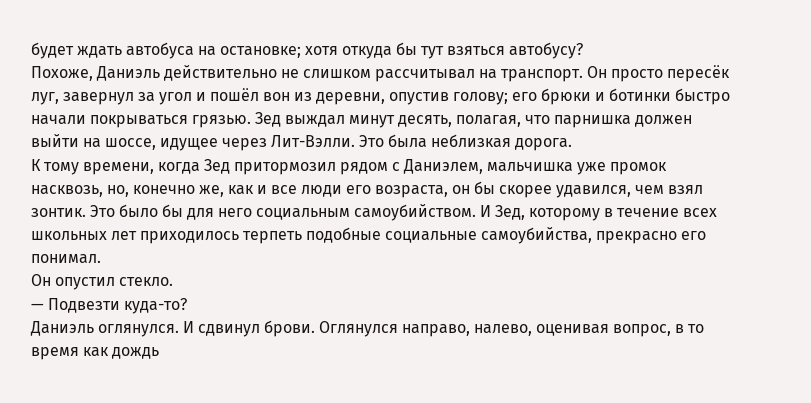будет ждать автобуса на остановке; хотя откуда бы тут взяться автобусу?
Похоже, Даниэль действительно не слишком рассчитывал на транспорт. Он просто пересёк луг, завернул за угол и пошёл вон из деревни, опустив голову; его брюки и ботинки быстро начали покрываться грязью. Зед выждал минут десять, полагая, что парнишка должен выйти на шоссе, идущее через Лит-Вэлли. Это была неблизкая дорога.
К тому времени, когда Зед притормозил рядом с Даниэлем, мальчишка уже промок насквозь, но, конечно же, как и все люди его возраста, он бы скорее удавился, чем взял зонтик. Это было бы для него социальным самоубийством. И Зед, которому в течение всех школьных лет приходилось терпеть подобные социальные самоубийства, прекрасно его понимал.
Он опустил стекло.
— Подвезти куда-то?
Даниэль оглянулся. И сдвинул брови. Оглянулся направо, налево, оценивая вопрос, в то время как дождь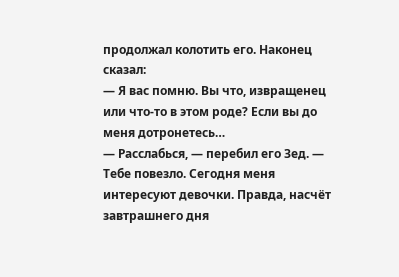продолжал колотить его. Наконец сказал:
— Я вас помню. Вы что, извращенец или что-то в этом роде? Если вы до меня дотронетесь…
— Расслабься, — перебил его Зед. — Тебе повезло. Сегодня меня интересуют девочки. Правда, насчёт завтрашнего дня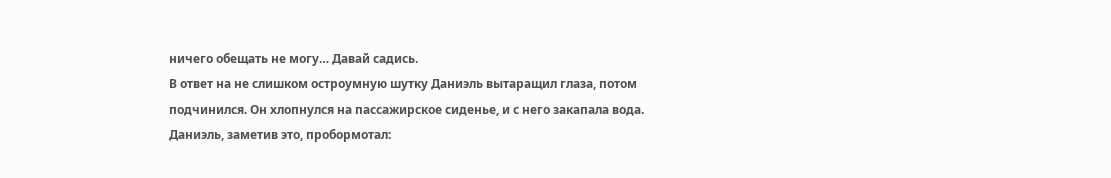ничего обещать не могу… Давай садись.
В ответ на не слишком остроумную шутку Даниэль вытаращил глаза, потом подчинился. Он хлопнулся на пассажирское сиденье, и с него закапала вода. Даниэль, заметив это, пробормотал: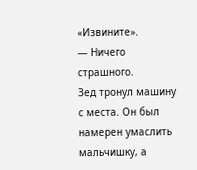«Извините».
— Ничего страшного.
Зед тронул машину с места. Он был намерен умаслить мальчишку, а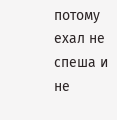потому ехал не спеша и не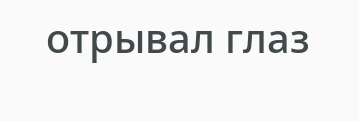отрывал глаз